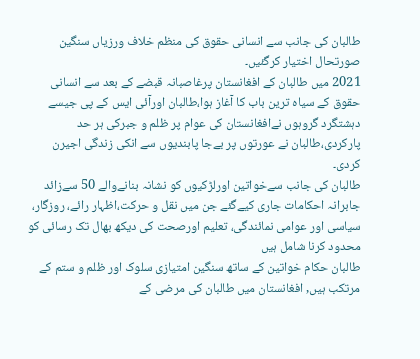طالبان کی جانب سے انسانی حقوق کی منظم خلاف ورزیاں سنگین صورتحال اختیار کرگئیں۔
2021 میں طالبان کے افغانستان پرغاصبانہ قبضے کے بعد سے انسانی حقوق کے سیاہ ترین باب کا آغاز ہوا،طالبان اورآئی ایس کے پی جیسے دہشتگرد گروہوں نےافغانستان کی عوام پر ظلم و جبرکی ہر حد پارکردی،طالبان نے عورتوں پر بےجا پابندیوں سے انکی زندگی اجیرن کردی۔
طالبان کی جانب سےخواتین اورلڑکیوں کو نشانہ بنانےوالے 50 سےزائد جابرانہ احکامات جاری کیےگئے جن میں نقل و حرکت،اظہار رائے، روزگار، سیاسی اور عوامی نمائندگی، تعلیم اورصحت کی دیکھ بھال تک رسائی کو محدود کرنا شامل ہیں
طالبان حکام خواتین کے ساتھ سنگین امتیازی سلوک اور ظلم و ستم کے مرتکب ہیں, افغانستان میں طالبان کی مرضی کے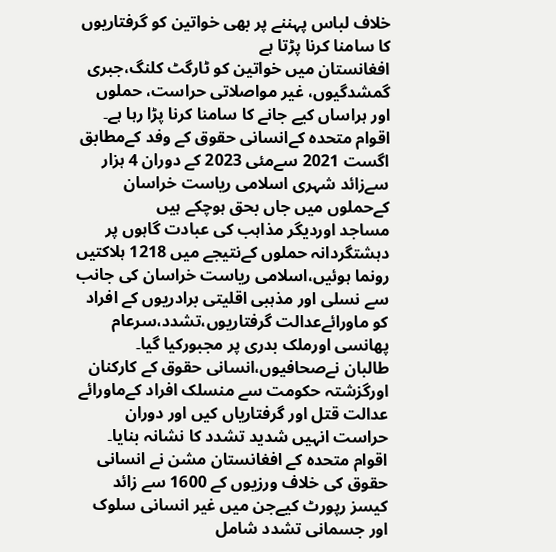خلاف لباس پہننے پر بھی خواتین کو گرفتاریوں کا سامنا کرنا پڑتا ہے
افغانستان میں خواتین کو ٹارگٹ کلنگ،جبری گمشدگیوں، غیر مواصلاتی حراست، حملوں اور ہراساں کیے جانے کا سامنا کرنا پڑا رہا ہے۔
اقوام متحدہ کےانسانی حقوق کے وفد کےمطابق اگست 2021 سےمئی 2023 کے دوران 4 ہزار سےزائد شہری اسلامی ریاست خراسان کےحملوں میں جاں بحق ہوچکے ہیں
مساجد اوردیگر مذاہب کی عبادت گاہوں پر دہشتگردانہ حملوں کےنتیجے میں 1218 ہلاکتیں رونما ہوئیں،اسلامی ریاست خراسان کی جانب سے نسلی اور مذہبی اقلیتی برادریوں کے افراد کو ماورائےعدالت گرفتاریوں،تشدد،سرعام پھانسی اورملک بدری پر مجبورکیا گیا۔
طالبان نےصحافیوں،انسانی حقوق کے کارکنان اورگزشتہ حکومت سے منسلک افراد کےماورائے عدالت قتل اور گرفتاریاں کیں اور دوران حراست انہیں شدید تشدد کا نشانہ بنایا۔
اقوام متحدہ کے افغانستان مشن نے انسانی حقوق کی خلاف ورزیوں کے 1600 سے زائد کیسز رپورٹ کیےجن میں غیر انسانی سلوک اور جسمانی تشدد شامل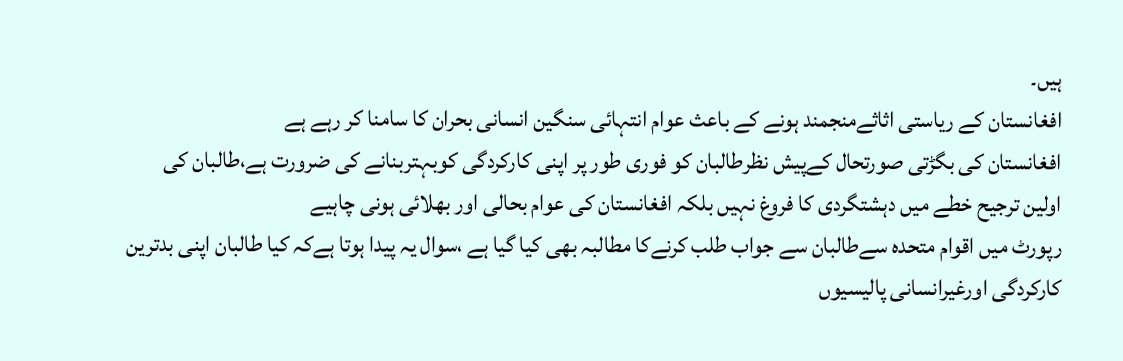ہیں۔
افغانستان کے ریاستی اثاثےمنجمند ہونے کے باعث عوام انتہائی سنگین انسانی بحران کا سامنا کر رہے ہے
افغانستان کی بگڑتی صورتحال کےپیش نظرطالبان کو فوری طور پر اپنی کارکردگی کوبہتربنانے کی ضرورت ہے،طالبان کی اولین ترجیح خطے میں دہشتگردی کا فروغ نہیں بلکہ افغانستان کی عوام بحالی اور بھلائی ہونی چاہیے
رپورٹ میں اقوام متحدہ سےطالبان سے جواب طلب کرنےکا مطالبہ بھی کیا گیا ہے ،سوال یہ پیدا ہوتا ہےکہ کیا طالبان اپنی بدترین کارکردگی اورغیرانسانی پالیسیوں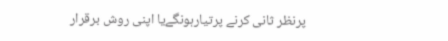پرنظر ثانی کرنے پرتیارہونگےیا اپنی روش برقرار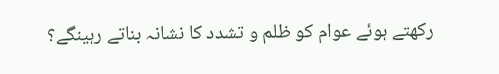رکھتے ہوئے عوام کو ظلم و تشدد کا نشانہ بناتے رہینگے؟